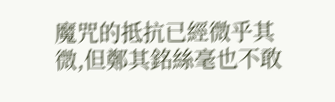魔咒的抵抗已經微乎其微,但鄭其銘絲毫也不敢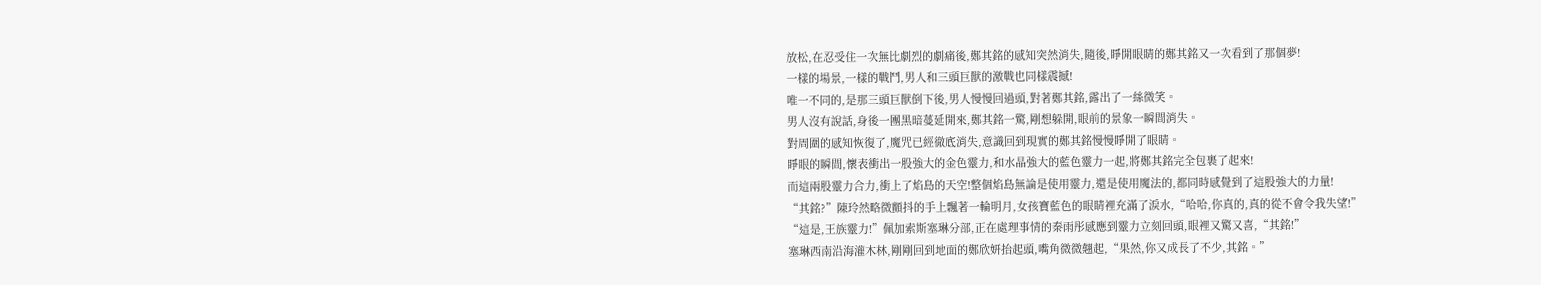放松,在忍受住一次無比劇烈的劇痛後,鄭其銘的感知突然消失,隨後,睜開眼睛的鄭其銘又一次看到了那個夢!
一樣的場景,一樣的戰鬥,男人和三頭巨獸的激戰也同樣震撼!
唯一不同的,是那三頭巨獸倒下後,男人慢慢回過頭,對著鄭其銘,露出了一絲微笑。
男人沒有說話,身後一團黑暗蔓延開來,鄭其銘一驚,剛想躲開,眼前的景象一瞬間消失。
對周圍的感知恢復了,魔咒已經徹底消失,意識回到現實的鄭其銘慢慢睜開了眼睛。
睜眼的瞬間,懷表衝出一股強大的金色靈力,和水晶強大的藍色靈力一起,將鄭其銘完全包裹了起來!
而這兩股靈力合力,衝上了焰島的天空!整個焰島無論是使用靈力,還是使用魔法的,都同時感覺到了這股強大的力量!
“其銘?”陳玲然略微顫抖的手上飄著一輪明月,女孩寶藍色的眼睛裡充滿了淚水,“哈哈,你真的,真的從不會令我失望!”
“這是,王族靈力!”佩加索斯塞琳分部,正在處理事情的秦雨彤感應到靈力立刻回頭,眼裡又驚又喜,“其銘!”
塞琳西南沿海灌木林,剛剛回到地面的鄭欣妍抬起頭,嘴角微微翹起,“果然,你又成長了不少,其銘。”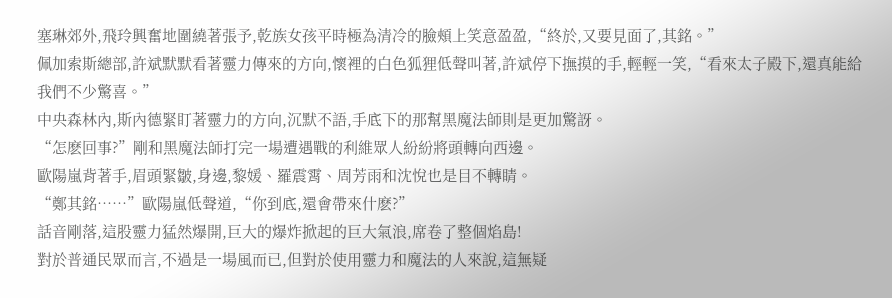塞琳郊外,飛玲興奮地圍繞著張予,乾族女孩平時極為清冷的臉頰上笑意盈盈,“終於,又要見面了,其銘。”
佩加索斯總部,許斌默默看著靈力傳來的方向,懷裡的白色狐狸低聲叫著,許斌停下撫摸的手,輕輕一笑,“看來太子殿下,還真能給我們不少驚喜。”
中央森林內,斯內德緊盯著靈力的方向,沉默不語,手底下的那幫黑魔法師則是更加驚訝。
“怎麽回事?”剛和黑魔法師打完一場遭遇戰的利維眾人紛紛將頭轉向西邊。
歐陽嵐背著手,眉頭緊皺,身邊,黎媛、羅震霄、周芳雨和沈悅也是目不轉睛。
“鄭其銘……”歐陽嵐低聲道,“你到底,還會帶來什麽?”
話音剛落,這股靈力猛然爆開,巨大的爆炸掀起的巨大氣浪,席卷了整個焰島!
對於普通民眾而言,不過是一場風而已,但對於使用靈力和魔法的人來說,這無疑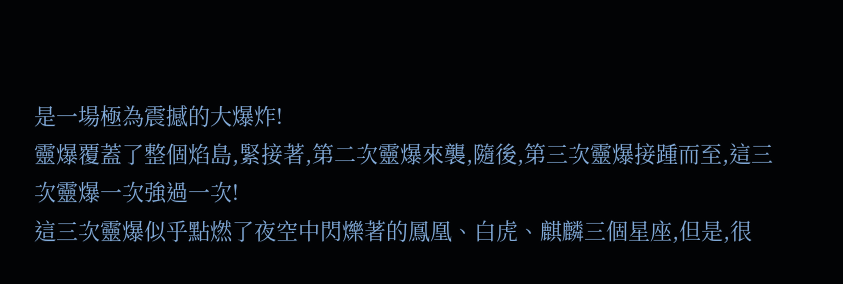是一場極為震撼的大爆炸!
靈爆覆蓋了整個焰島,緊接著,第二次靈爆來襲,隨後,第三次靈爆接踵而至,這三次靈爆一次強過一次!
這三次靈爆似乎點燃了夜空中閃爍著的鳳凰、白虎、麒麟三個星座,但是,很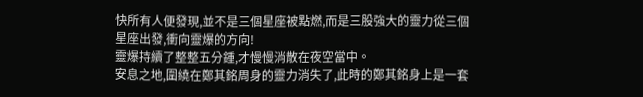快所有人便發現,並不是三個星座被點燃,而是三股強大的靈力從三個星座出發,衝向靈爆的方向!
靈爆持續了整整五分鍾,才慢慢消散在夜空當中。
安息之地,圍繞在鄭其銘周身的靈力消失了,此時的鄭其銘身上是一套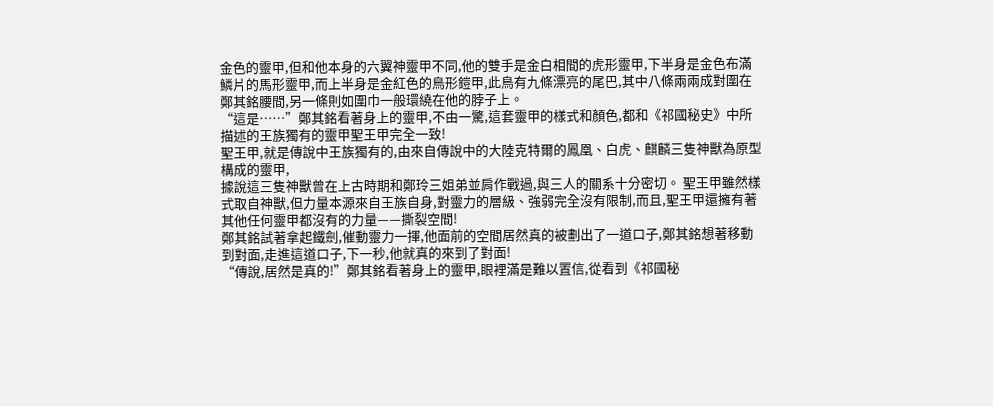金色的靈甲,但和他本身的六翼神靈甲不同,他的雙手是金白相間的虎形靈甲,下半身是金色布滿鱗片的馬形靈甲,而上半身是金紅色的鳥形鎧甲,此鳥有九條漂亮的尾巴,其中八條兩兩成對圍在鄭其銘腰間,另一條則如圍巾一般環繞在他的脖子上。
“這是……”鄭其銘看著身上的靈甲,不由一驚,這套靈甲的樣式和顏色,都和《祁國秘史》中所描述的王族獨有的靈甲聖王甲完全一致!
聖王甲,就是傳說中王族獨有的,由來自傳說中的大陸克特爾的鳳凰、白虎、麒麟三隻神獸為原型構成的靈甲,
據說這三隻神獸曾在上古時期和鄭玲三姐弟並肩作戰過,與三人的關系十分密切。 聖王甲雖然樣式取自神獸,但力量本源來自王族自身,對靈力的層級、強弱完全沒有限制,而且,聖王甲還擁有著其他任何靈甲都沒有的力量——撕裂空間!
鄭其銘試著拿起鐵劍,催動靈力一揮,他面前的空間居然真的被劃出了一道口子,鄭其銘想著移動到對面,走進這道口子,下一秒,他就真的來到了對面!
“傳說,居然是真的!”鄭其銘看著身上的靈甲,眼裡滿是難以置信,從看到《祁國秘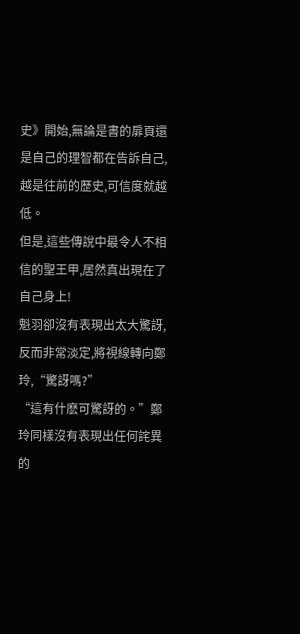史》開始,無論是書的扉頁還是自己的理智都在告訴自己,越是往前的歷史,可信度就越低。
但是,這些傳說中最令人不相信的聖王甲,居然真出現在了自己身上!
魁羽卻沒有表現出太大驚訝,反而非常淡定,將視線轉向鄭玲,“驚訝嗎?”
“這有什麽可驚訝的。”鄭玲同樣沒有表現出任何詫異的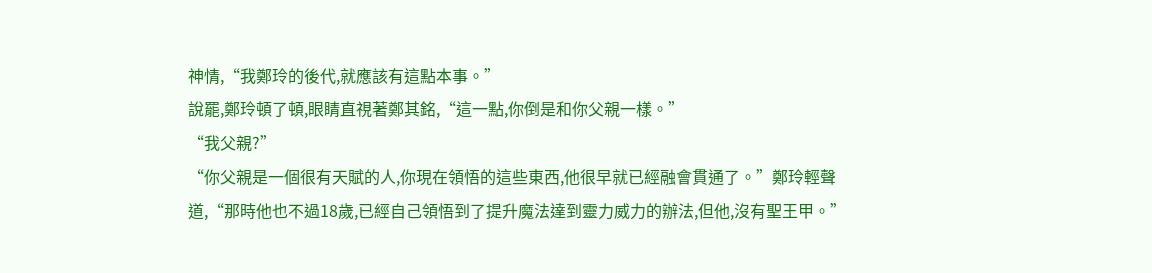神情,“我鄭玲的後代,就應該有這點本事。”
說罷,鄭玲頓了頓,眼睛直視著鄭其銘,“這一點,你倒是和你父親一樣。”
“我父親?”
“你父親是一個很有天賦的人,你現在領悟的這些東西,他很早就已經融會貫通了。”鄭玲輕聲道,“那時他也不過18歲,已經自己領悟到了提升魔法達到靈力威力的辦法,但他,沒有聖王甲。”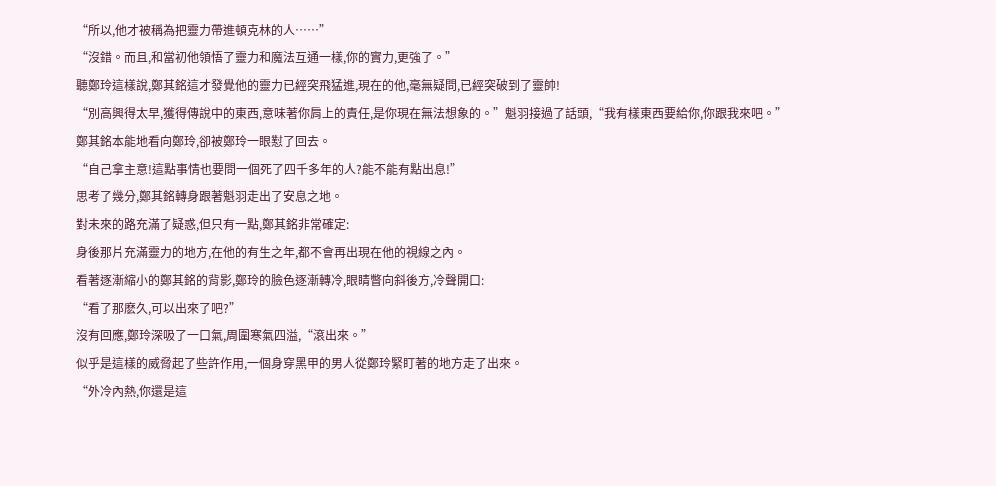“所以,他才被稱為把靈力帶進頓克林的人……”
“沒錯。而且,和當初他領悟了靈力和魔法互通一樣,你的實力,更強了。”
聽鄭玲這樣說,鄭其銘這才發覺他的靈力已經突飛猛進,現在的他,毫無疑問,已經突破到了靈帥!
“別高興得太早,獲得傳說中的東西,意味著你肩上的責任,是你現在無法想象的。”魁羽接過了話頭,“我有樣東西要給你,你跟我來吧。”
鄭其銘本能地看向鄭玲,卻被鄭玲一眼懟了回去。
“自己拿主意!這點事情也要問一個死了四千多年的人?能不能有點出息!”
思考了幾分,鄭其銘轉身跟著魁羽走出了安息之地。
對未來的路充滿了疑惑,但只有一點,鄭其銘非常確定:
身後那片充滿靈力的地方,在他的有生之年,都不會再出現在他的視線之內。
看著逐漸縮小的鄭其銘的背影,鄭玲的臉色逐漸轉冷,眼睛瞥向斜後方,冷聲開口:
“看了那麽久,可以出來了吧?”
沒有回應,鄭玲深吸了一口氣,周圍寒氣四溢,“滾出來。”
似乎是這樣的威脅起了些許作用,一個身穿黑甲的男人從鄭玲緊盯著的地方走了出來。
“外冷內熱,你還是這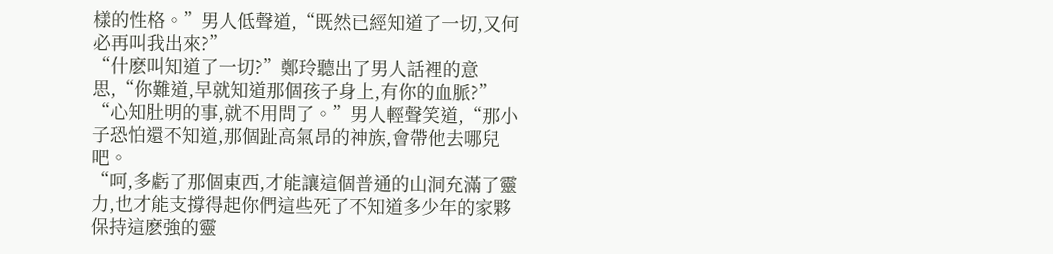樣的性格。”男人低聲道,“既然已經知道了一切,又何必再叫我出來?”
“什麽叫知道了一切?”鄭玲聽出了男人話裡的意思,“你難道,早就知道那個孩子身上,有你的血脈?”
“心知肚明的事,就不用問了。”男人輕聲笑道,“那小子恐怕還不知道,那個趾高氣昂的神族,會帶他去哪兒吧。
“呵,多虧了那個東西,才能讓這個普通的山洞充滿了靈力,也才能支撐得起你們這些死了不知道多少年的家夥保持這麽強的靈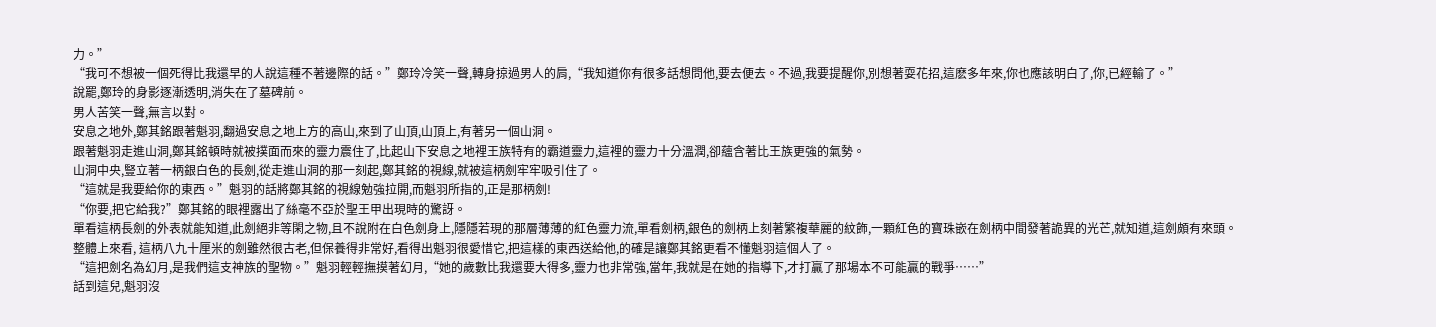力。”
“我可不想被一個死得比我還早的人說這種不著邊際的話。”鄭玲冷笑一聲,轉身掠過男人的肩,“我知道你有很多話想問他,要去便去。不過,我要提醒你,別想著耍花招,這麽多年來,你也應該明白了,你,已經輸了。”
說罷,鄭玲的身影逐漸透明,消失在了墓碑前。
男人苦笑一聲,無言以對。
安息之地外,鄭其銘跟著魁羽,翻過安息之地上方的高山,來到了山頂,山頂上,有著另一個山洞。
跟著魁羽走進山洞,鄭其銘頓時就被撲面而來的靈力震住了,比起山下安息之地裡王族特有的霸道靈力,這裡的靈力十分溫潤,卻蘊含著比王族更強的氣勢。
山洞中央,豎立著一柄銀白色的長劍,從走進山洞的那一刻起,鄭其銘的視線,就被這柄劍牢牢吸引住了。
“這就是我要給你的東西。”魁羽的話將鄭其銘的視線勉強拉開,而魁羽所指的,正是那柄劍!
“你要,把它給我?”鄭其銘的眼裡露出了絲毫不亞於聖王甲出現時的驚訝。
單看這柄長劍的外表就能知道,此劍絕非等閑之物,且不說附在白色劍身上,隱隱若現的那層薄薄的紅色靈力流,單看劍柄,銀色的劍柄上刻著繁複華麗的紋飾,一顆紅色的寶珠嵌在劍柄中間發著詭異的光芒,就知道,這劍頗有來頭。
整體上來看, 這柄八九十厘米的劍雖然很古老,但保養得非常好,看得出魁羽很愛惜它,把這樣的東西送給他,的確是讓鄭其銘更看不懂魁羽這個人了。
“這把劍名為幻月,是我們這支神族的聖物。”魁羽輕輕撫摸著幻月,“她的歲數比我還要大得多,靈力也非常強,當年,我就是在她的指導下,才打贏了那場本不可能贏的戰爭……”
話到這兒,魁羽沒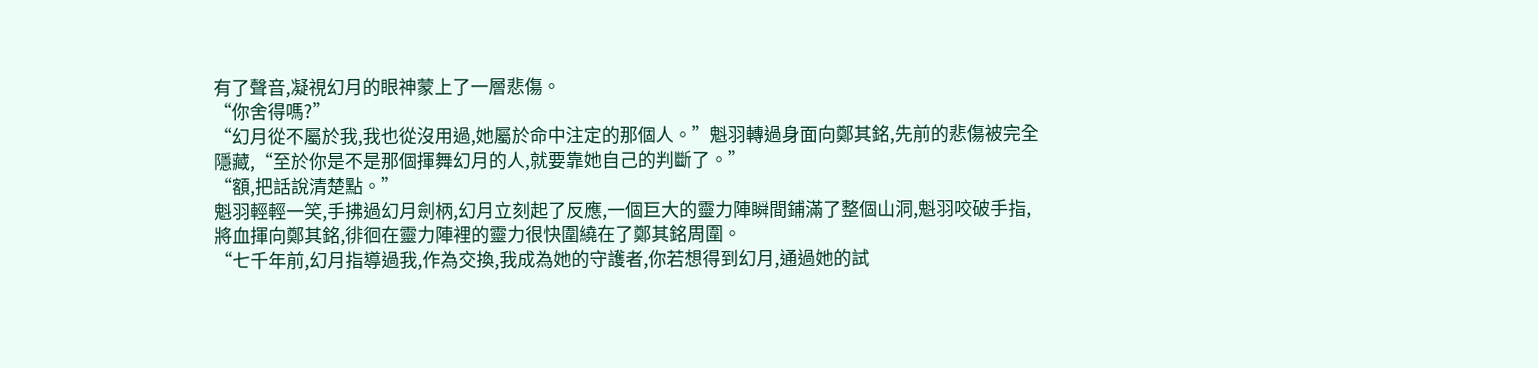有了聲音,凝視幻月的眼神蒙上了一層悲傷。
“你舍得嗎?”
“幻月從不屬於我,我也從沒用過,她屬於命中注定的那個人。”魁羽轉過身面向鄭其銘,先前的悲傷被完全隱藏,“至於你是不是那個揮舞幻月的人,就要靠她自己的判斷了。”
“額,把話說清楚點。”
魁羽輕輕一笑,手拂過幻月劍柄,幻月立刻起了反應,一個巨大的靈力陣瞬間鋪滿了整個山洞,魁羽咬破手指,將血揮向鄭其銘,徘徊在靈力陣裡的靈力很快圍繞在了鄭其銘周圍。
“七千年前,幻月指導過我,作為交換,我成為她的守護者,你若想得到幻月,通過她的試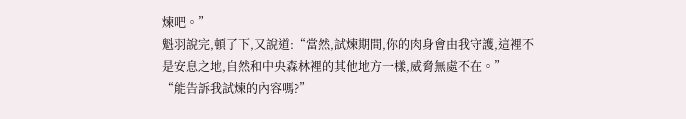煉吧。”
魁羽說完,頓了下,又說道:“當然,試煉期間,你的肉身會由我守護,這裡不是安息之地,自然和中央森林裡的其他地方一樣,威脅無處不在。”
“能告訴我試煉的內容嗎?”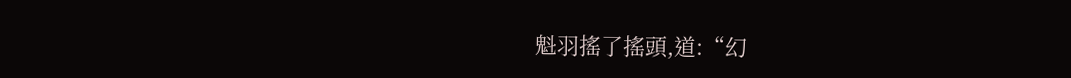魁羽搖了搖頭,道:“幻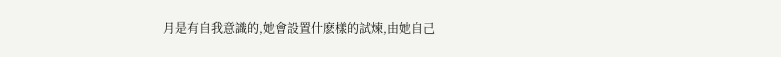月是有自我意識的,她會設置什麽樣的試煉,由她自己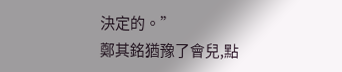決定的。”
鄭其銘猶豫了會兒,點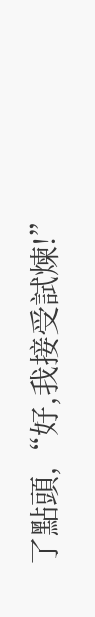了點頭,“好,我接受試煉!”